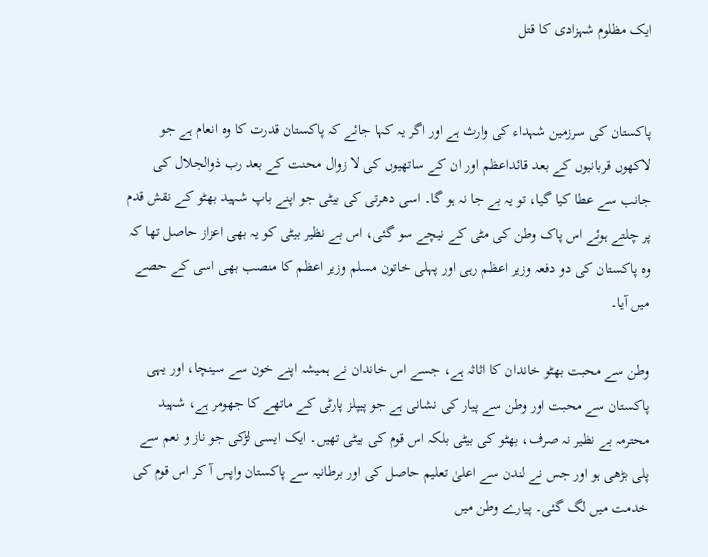ایک مظلوم شہزادی کا قتل


پاکستان کی سرزمین شہداء کی وارث ہے اور اگر یہ کہا جائے کہ پاکستان قدرت کا وہ انعام ہے جو لاکھوں قربانیوں کے بعد قائداعظم اور ان کے ساتھیوں کی لا زوال محنت کے بعد رب ذوالجلال کی جانب سے عطا کیا گیا، تو یہ بے جا نہ ہو گا۔ اسی دھرتی کی بیٹی جو اپنے باپ شہید بھٹو کے نقش قدم پر چلتے ہوئے اس پاک وطن کی مٹی کے نیچے سو گئی، اس بے نظیر بیٹی کو یہ بھی اعزاز حاصل تھا کہ وہ پاکستان کی دو دفعہ وزیر اعظم رہی اور پہلی خاتون مسلم وزیر اعظم کا منصب بھی اسی کے حصے میں آیا۔

وطن سے محبت بھٹو خاندان کا اثاثہ ہے، جسے اس خاندان نے ہمیشہ اپنے خون سے سینچا، اور یہی پاکستان سے محبت اور وطن سے پیار کی نشانی ہے جو پیپلز پارٹی کے ماتھے کا جھومر ہے، شہید محترمہ بے نظیر نہ صرف، بھٹو کی بیٹی بلکہ اس قوم کی بیٹی تھیں۔ ایک ایسی لڑکی جو ناز و نعم سے پلی بڑھی ہو اور جس نے لندن سے اعلیٰ تعلیم حاصل کی اور برطانیہ سے پاکستان واپس آ کر اس قوم کی خدمت میں لگ گئی۔ پیارے وطن میں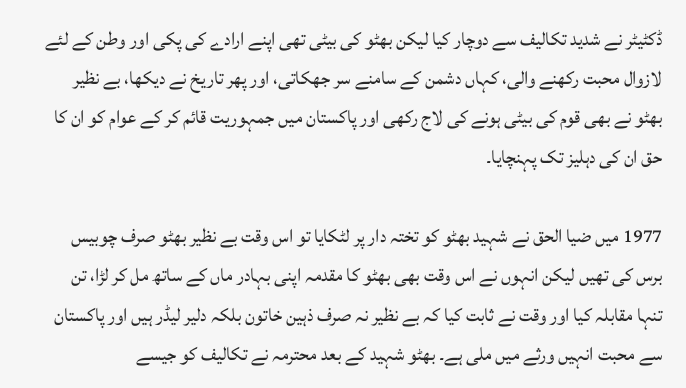ڈکٹیٹر نے شدید تکالیف سے دوچار کیا لیکن بھٹو کی بیٹی تھی اپنے ارادے کی پکی اور وطن کے لئے لازوال محبت رکھنے والی، کہاں دشمن کے سامنے سر جھکاتی، اور پھر تاریخ نے دیکھا، بے نظیر بھٹو نے بھی قوم کی بیٹی ہونے کی لاج رکھی اور پاکستان میں جمہوریت قائم کر کے عوام کو ان کا حق ان کی دہلیز تک پہنچایا۔

1977 میں ضیا الحق نے شہید بھٹو کو تختہ دار پر لٹکایا تو اس وقت بے نظیر بھٹو صرف چوبیس برس کی تھیں لیکن انہوں نے اس وقت بھی بھٹو کا مقدمہ اپنی بہادر ماں کے ساتھ مل کر لڑا، تن تنہا مقابلہ کیا اور وقت نے ثابت کیا کہ بے نظیر نہ صرف ذہین خاتون بلکہ دلیر لیڈر ہیں اور پاکستان سے محبت انہیں ورثے میں ملی ہے۔ بھٹو شہید کے بعد محترمہ نے تکالیف کو جیسے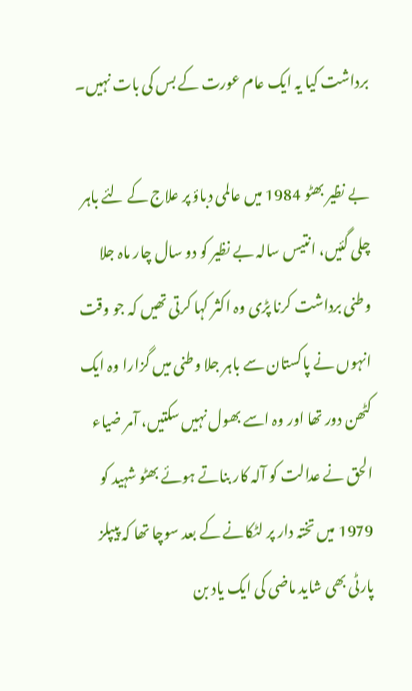برداشت کیا یہ ایک عام عورت کے بس کی بات نہیں۔

بے نظیر بھٹو 1984 میں عالمی دباؤ پر علاج کے لئے باہر چلی گئیں، انتیس سالہ بے نظیر کو دو سال چار ماہ جلا وطنی برداشت کرنا پڑی وہ اکثر کہا کرتی تھیں کہ جو وقت انہوں نے پاکستان سے باہر جلا وطنی میں گزارا وہ ایک کٹھن دور تھا اور وہ اسے بھول نہیں سکتیں، آمر ضیاء الحق نے عدالت کو آلہ کار بناتے ہوئے بھٹو شہید کو 1979 میں تختہ دار پر لٹکانے کے بعد سوچا تھا کہ پیپلز پارٹی بھی شاید ماضی کی ایک یاد بن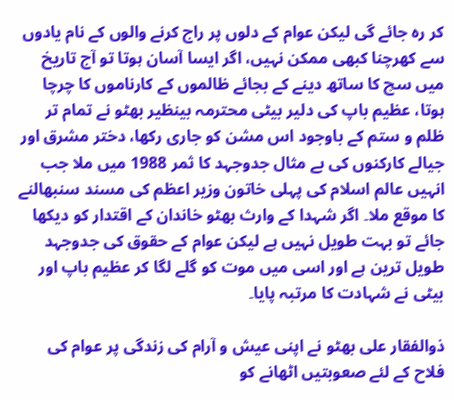کر رہ جائے گی لیکن عوام کے دلوں پر راج کرنے والوں کے نام یادوں سے کھرچنا کبھی ممکن نہیں، اگر ایسا آسان ہوتا تو آج تاریخ میں سچ کا ساتھ دینے کے بجائے ظالموں کے کارناموں کا چرچا ہوتا، عظیم باپ کی دلیر بیٹی محترمہ بینظیر بھٹو نے تمام تر ظلم و ستم کے باوجود اس مشن کو جاری رکھا، دختر مشرق اور جیالے کارکنوں کی بے مثال جدوجہد کا ثمر 1988 میں ملا جب انہیں عالم اسلام کی پہلی خاتون وزیر اعظم کی مسند سنبھالنے کا موقع ملا۔ اگر شہدا کے وارث بھٹو خاندان کے اقتدار کو دیکھا جائے تو بہت طویل نہیں ہے لیکن عوام کے حقوق کی جدوجہد طویل ترین ہے اور اسی میں موت کو گلے لگا کر عظیم باپ اور بیٹی نے شہادت کا مرتبہ پایا۔

ذوالفقار علی بھٹو نے اپنی عیش و آرام کی زندگی پر عوام کی فلاح کے لئے صعوبتیں اٹھانے کو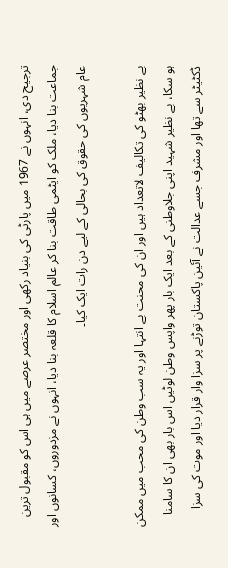ترجیح دی، انہوں نے 1967 میں پارٹی کی بنیاد رکھی اور مختصر عرصے میں ہی اس کو مقبول ترین جماعت بنا دیا، ملک کو ایٹمی طاقت بنا کر عالم اسلام کا قلعہ بنا دیا، انہوں نے مزدوروں، کسانوں اور عام شہریوں کی حقوق کی بحالی کے لیے دن رات ایک کیا۔

بے نظیر بھٹو کی تکالیف لاتعداد ہیں اور ان کی محنت بے انتہا اور یہ سب وطن کی محب میں ممکن ہو سکا، بے نظیر شہید اپنی جلاوطنی کے بعد ایک بار پھر واپس وطن لوٹیں اس بار بھی ان کا سامنا ڈکٹیٹر سے تھا اور مشرف جسے عدالت نے آئین پاکستان توڑنے پر سزا وار قرار دیا اور موت کی سزا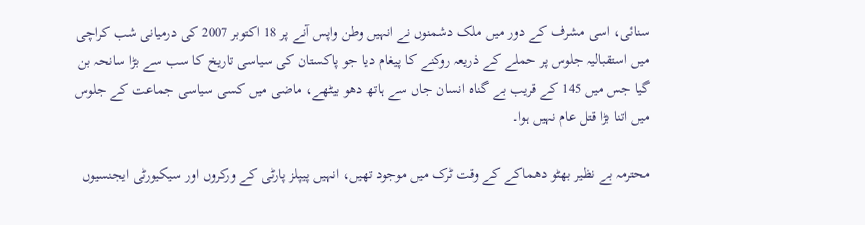سنائی، اسی مشرف کے دور میں ملک دشمنوں نے انہیں وطن واپس آنے پر 18 اکتوبر 2007 کی درمیانی شب کراچی میں استقبالیہ جلوس پر حملے کے ذریعہ روکنے کا پیغام دیا جو پاکستان کی سیاسی تاریخ کا سب سے بڑا سانحہ بن گیا جس میں 145 کے قریب بے گناہ انسان جاں سے ہاتھ دھو بیٹھے، ماضی میں کسی سیاسی جماعت کے جلوس میں اتنا بڑا قتل عام نہیں ہوا۔

محترمہ بے نظیر بھٹو دھماکے کے وقت ٹرک میں موجود تھیں، انہیں پیپلز پارٹی کے ورکروں اور سیکیورٹی ایجنسیوں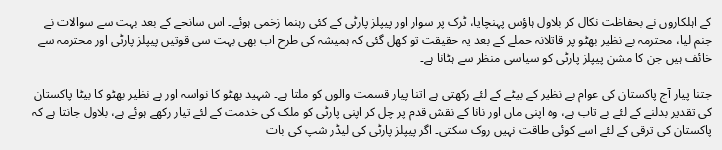کے اہلکاروں نے بحفاظت نکال کر بلاول ہاؤس پہنچایا، ٹرک پر سوار اور پیپلز پارٹی کے کئی رہنما زخمی ہوئے۔ اس سانحے کے بعد بہت سے سوالات نے جنم لیا، محترمہ بے نظیر بھٹو پر قاتلانہ حملے کے بعد یہ حقیقت تو کھل گئی کہ ہمیشہ کی طرح اب بھی بہت سی قوتیں پیپلز پارٹی اور محترمہ سے خائف ہیں جن کا مشن پیپلز پارٹی کو سیاسی منظر سے ہٹانا ہے۔

جتنا پیار آج پاکستان کی عوام بے نظیر کے بیٹے کے لئے رکھتی ہے اتنا پیار قسمت والوں کو ملتا ہے۔ شہید بھٹو کا نواسہ اور بے نظیر بھٹو کا بیٹا پاکستان کی تقدیر بدلنے کے لئے بے تاب ہے، وہ اپنی ماں اور نانا کے نقش قدم پر چل کر اپنی پارٹی کو ملک کی خدمت کے لئے تیار رکھے ہوئے ہے، بلاول جانتا ہے کہ پاکستان کی ترقی کے لئے اسے کوئی طاقت نہیں روک سکتی۔ اگر پیپلز پارٹی کی لیڈر شپ کی بات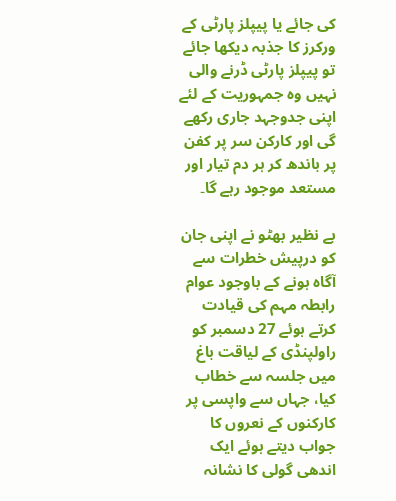کی جائے یا پیپلز پارٹی کے ورکرز کا جذبہ دیکھا جائے تو پیپلز پارٹی ڈرنے والی نہیں وہ جمہوریت کے لئے اپنی جدوجہد جاری رکھے گی اور کارکن سر پر کفن پر باندھ کر ہر دم تیار اور مستعد موجود رہے گا۔

بے نظیر بھٹو نے اپنی جان کو درپیش خطرات سے آگاہ ہونے کے باوجود عوام رابطہ مہم کی قیادت کرتے ہوئے 27 دسمبر کو راولپنڈی کے لیاقت باغ میں جلسہ سے خطاب کیا، جہاں سے واپسی پر کارکنوں کے نعروں کا جواب دیتے ہوئے ایک اندھی گولی کا نشانہ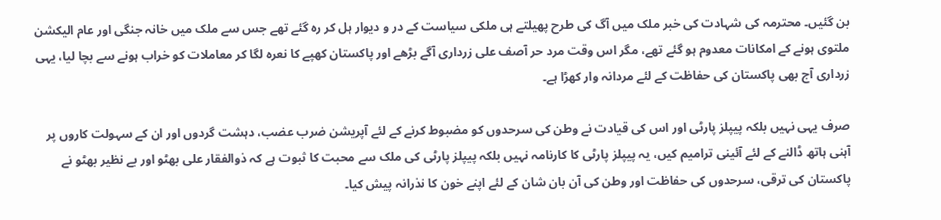بن گئیں۔ محترمہ کی شہادت کی خبر ملک میں آگ کی طرح پھیلتے ہی ملکی سیاست کے در و دیوار ہل کر رہ گئے تھے جس سے ملک میں خانہ جنگی اور عام الیکشن ملتوی ہونے کے امکانات معدوم ہو گئے تھے، مگر اس وقت مرد حر آصف علی زرداری آگے بڑھے اور پاکستان کھپے کا نعرہ لگا کر معاملات کو خراب ہونے سے بچا لیا، یہی زرداری آج بھی پاکستان کی حفاظت کے لئے مردانہ وار کھڑا ہے۔

صرف یہی نہیں بلکہ پیپلز پارٹی اور اس کی قیادت نے وطن کی سرحدوں کو مضبوط کرنے کے لئے آپریشن ضرب عضب، دہشت گردوں اور ان کے سہولت کاروں پر آہنی ہاتھ ڈالنے کے لئے آئینی ترامیم کیں، یہ پیپلز پارٹی کا کارنامہ نہیں بلکہ پیپلز پارٹی کی ملک سے محبت کا ثبوت ہے کہ ذوالفقار علی بھٹو اور بے نظیر بھٹو نے پاکستان کی ترقی، سرحدوں کی حفاظت اور وطن کی آن بان شان کے لئے اپنے خون کا نذرانہ پیش کیا۔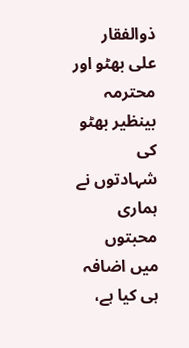ذوالفقار علی بھٹو اور محترمہ بینظیر بھٹو کی شہادتوں نے ہماری محبتوں میں اضافہ ہی کیا ہے،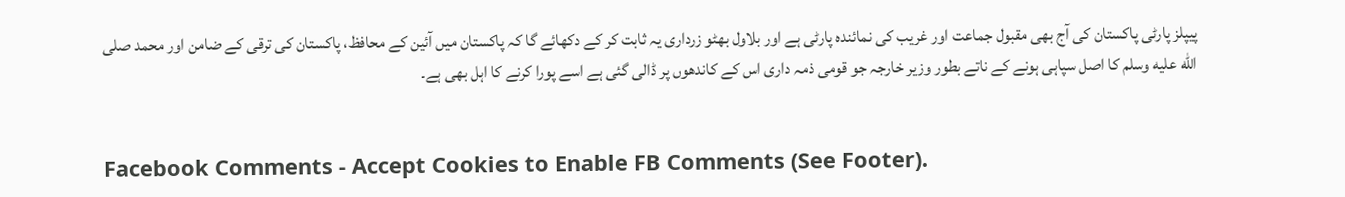پیپلز پارٹی پاکستان کی آج بھی مقبول جماعت اور غریب کی نمائندہ پارٹی ہے اور بلاول بھٹو زرداری یہ ثابت کر کے دکھائے گا کہ پاکستان میں آئین کے محافظ، پاکستان کی ترقی کے ضامن اور محمد صلى الله عليه وسلم کا اصل سپاہی ہونے کے ناتے بطور وزیر خارجہ جو قومی ذمہ داری اس کے کاندھوں پر ڈالی گئی ہے اسے پورا کرنے کا اہل بھی ہے۔


Facebook Comments - Accept Cookies to Enable FB Comments (See Footer).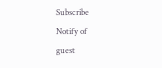Subscribe
Notify of
guest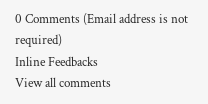0 Comments (Email address is not required)
Inline Feedbacks
View all comments